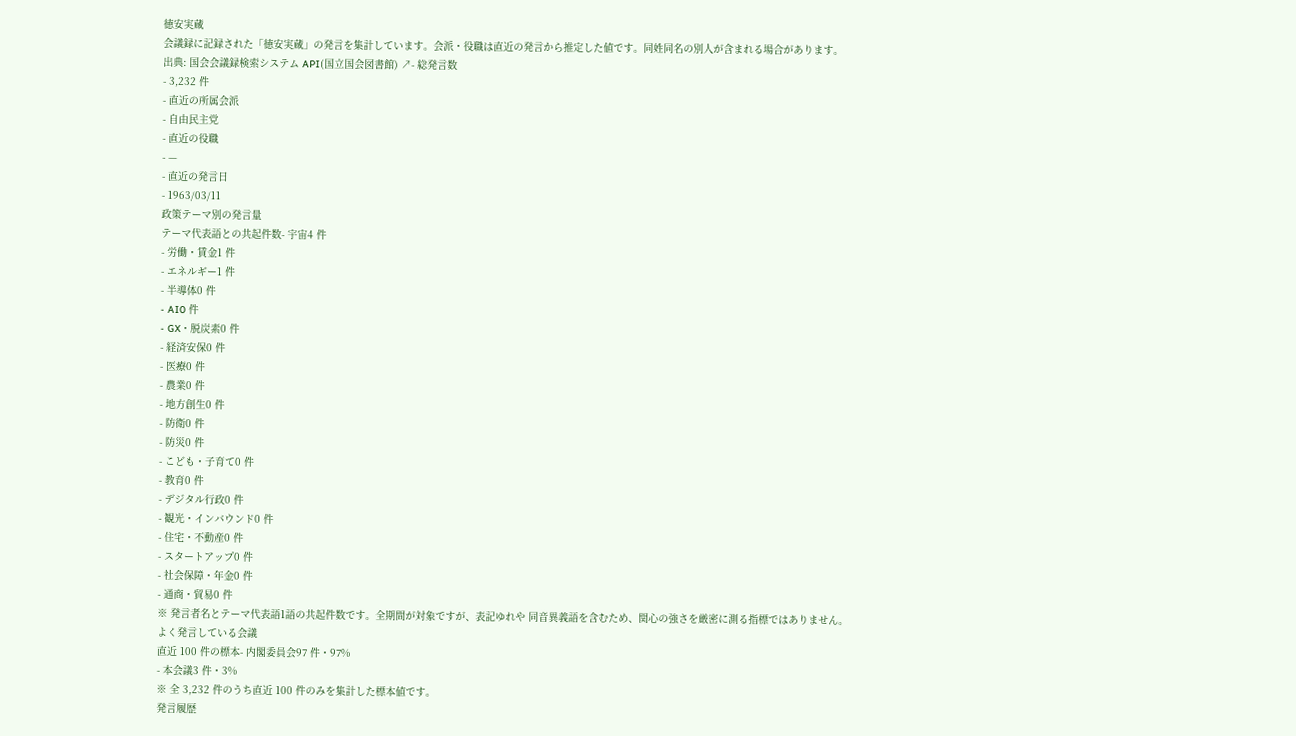徳安実蔵
会議録に記録された「徳安実蔵」の発言を集計しています。会派・役職は直近の発言から推定した値です。同姓同名の別人が含まれる場合があります。
出典: 国会会議録検索システム API(国立国会図書館) ↗- 総発言数
- 3,232 件
- 直近の所属会派
- 自由民主党
- 直近の役職
- —
- 直近の発言日
- 1963/03/11
政策テーマ別の発言量
テーマ代表語との共起件数- 宇宙4 件
- 労働・賃金1 件
- エネルギー1 件
- 半導体0 件
- AI0 件
- GX・脱炭素0 件
- 経済安保0 件
- 医療0 件
- 農業0 件
- 地方創生0 件
- 防衛0 件
- 防災0 件
- こども・子育て0 件
- 教育0 件
- デジタル行政0 件
- 観光・インバウンド0 件
- 住宅・不動産0 件
- スタートアップ0 件
- 社会保障・年金0 件
- 通商・貿易0 件
※ 発言者名とテーマ代表語1語の共起件数です。全期間が対象ですが、表記ゆれや 同音異義語を含むため、関心の強さを厳密に測る指標ではありません。
よく発言している会議
直近 100 件の標本- 内閣委員会97 件・97%
- 本会議3 件・3%
※ 全 3,232 件のうち直近 100 件のみを集計した標本値です。
発言履歴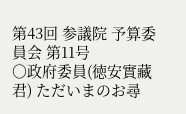第43回 参議院 予算委員会 第11号
○政府委員(徳安實藏君) ただいまのお尋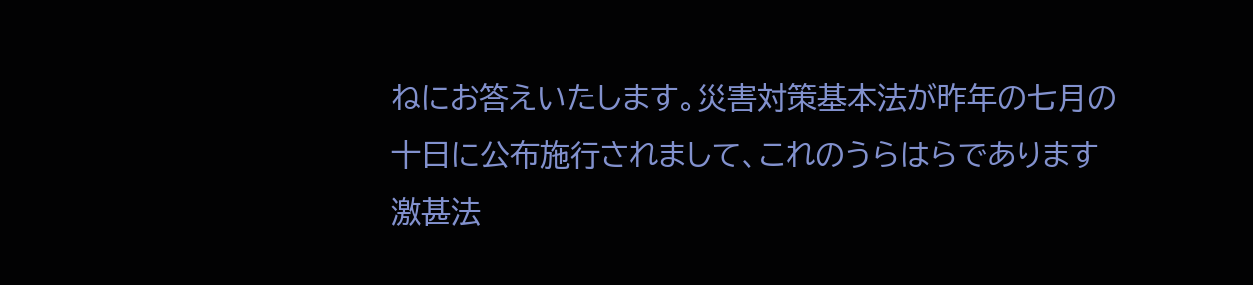ねにお答えいたします。災害対策基本法が昨年の七月の十日に公布施行されまして、これのうらはらであります激甚法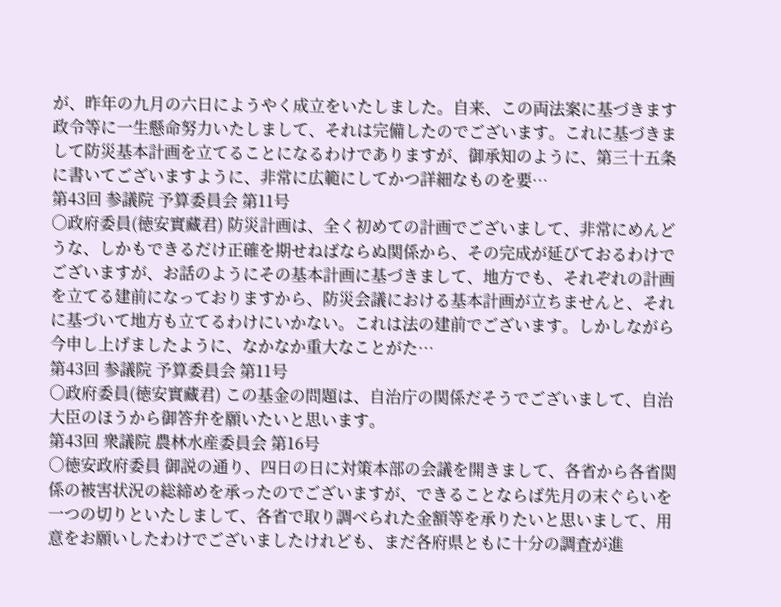が、昨年の九月の六日にようやく成立をいたしました。自来、この両法案に基づきます政令等に一生懸命努力いたしまして、それは完備したのでございます。これに基づきまして防災基本計画を立てることになるわけでありますが、御承知のように、第三十五条に書いてございますように、非常に広範にしてかつ詳細なものを要…
第43回 参議院 予算委員会 第11号
○政府委員(徳安實藏君) 防災計画は、全く初めての計画でございまして、非常にめんどうな、しかもできるだけ正確を期せねばならぬ関係から、その完成が延びておるわけでございますが、お話のようにその基本計画に基づきまして、地方でも、それぞれの計画を立てる建前になっておりますから、防災会議における基本計画が立ちませんと、それに基づいて地方も立てるわけにいかない。これは法の建前でございます。しかしながら今申し上げましたように、なかなか重大なことがた…
第43回 参議院 予算委員会 第11号
○政府委員(徳安實藏君) この基金の問題は、自治庁の関係だそうでございまして、自治大臣のほうから御答弁を願いたいと思います。
第43回 衆議院 農林水産委員会 第16号
○徳安政府委員 御説の通り、四日の日に対策本部の会議を開きまして、各省から各省関係の被害状況の総締めを承ったのでございますが、できることならば先月の末ぐらいを一つの切りといたしまして、各省で取り調べられた金額等を承りたいと思いまして、用意をお願いしたわけでございましたけれども、まだ各府県ともに十分の調査が進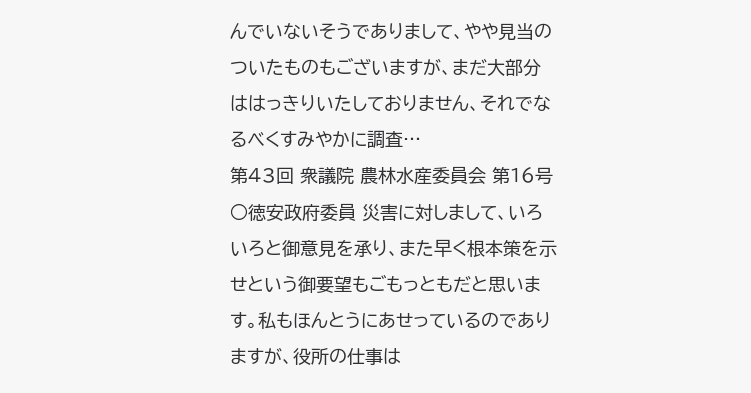んでいないそうでありまして、やや見当のついたものもございますが、まだ大部分ははっきりいたしておりません、それでなるべくすみやかに調査…
第43回 衆議院 農林水産委員会 第16号
○徳安政府委員 災害に対しまして、いろいろと御意見を承り、また早く根本策を示せという御要望もごもっともだと思います。私もほんとうにあせっているのでありますが、役所の仕事は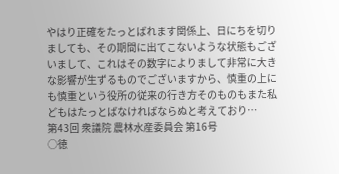やはり正確をたっとばれます関係上、日にちを切りましても、その期間に出てこないような状態もございまして、これはその数字によりまして非常に大きな影響が生ずるものでございますから、慎重の上にも慎重という役所の従来の行き方そのものもまた私どもはたっとばなければならぬと考えており…
第43回 衆議院 農林水産委員会 第16号
○徳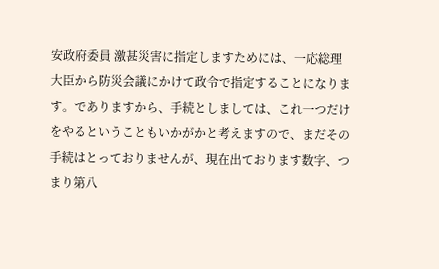安政府委員 激甚災害に指定しますためには、一応総理大臣から防災会議にかけて政令で指定することになります。でありますから、手続としましては、これ一つだけをやるということもいかがかと考えますので、まだその手続はとっておりませんが、現在出ております数字、つまり第八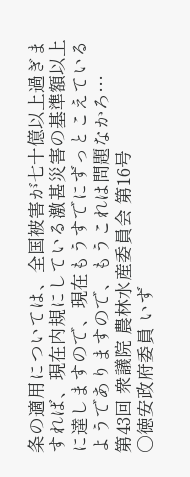条の適用については、全国被害が七十億以上過ぎますれば、現在内規にしている激甚災害の基準額以上に達しますので、現在もうすでにずっとこえているようでありますので、もうこれは問題なかろ…
第43回 衆議院 農林水産委員会 第16号
○徳安政府委員 いず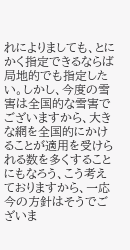れによりましても、とにかく指定できるならば局地的でも指定したい。しかし、今度の雪害は全国的な雪害でございますから、大きな網を全国的にかけることが適用を受けられる数を多くすることにもなろう、こう考えておりますから、一応今の方針はそうでございま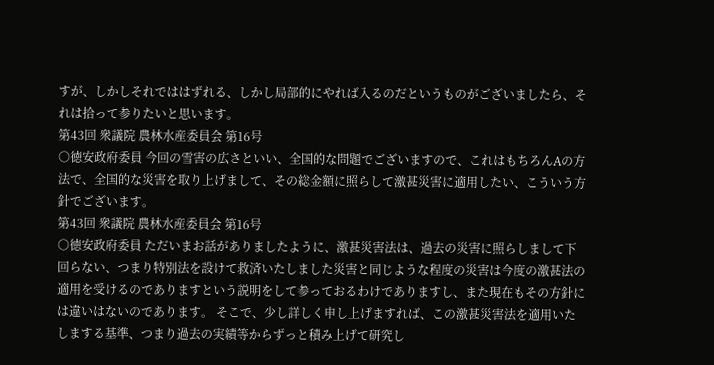すが、しかしそれでははずれる、しかし局部的にやれば入るのだというものがございましたら、それは拾って参りたいと思います。
第43回 衆議院 農林水産委員会 第16号
○徳安政府委員 今回の雪害の広さといい、全国的な問題でございますので、これはもちろんAの方法で、全国的な災害を取り上げまして、その総金額に照らして激甚災害に適用したい、こういう方針でございます。
第43回 衆議院 農林水産委員会 第16号
○徳安政府委員 ただいまお話がありましたように、激甚災害法は、過去の災害に照らしまして下回らない、つまり特別法を設けて救済いたしました災害と同じような程度の災害は今度の激甚法の適用を受けるのでありますという説明をして参っておるわけでありますし、また現在もその方針には違いはないのであります。 そこで、少し詳しく申し上げますれば、この激甚災害法を適用いたしまする基準、つまり過去の実績等からずっと積み上げて研究し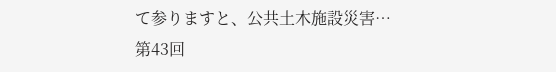て参りますと、公共土木施設災害…
第43回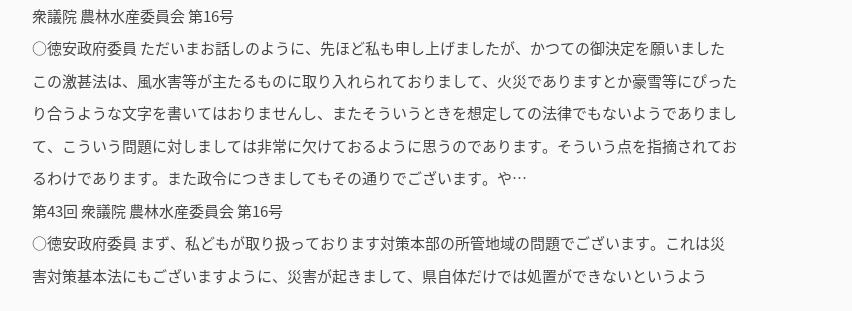衆議院 農林水産委員会 第16号
○徳安政府委員 ただいまお話しのように、先ほど私も申し上げましたが、かつての御決定を願いましたこの激甚法は、風水害等が主たるものに取り入れられておりまして、火災でありますとか豪雪等にぴったり合うような文字を書いてはおりませんし、またそういうときを想定しての法律でもないようでありまして、こういう問題に対しましては非常に欠けておるように思うのであります。そういう点を指摘されておるわけであります。また政令につきましてもその通りでございます。や…
第43回 衆議院 農林水産委員会 第16号
○徳安政府委員 まず、私どもが取り扱っております対策本部の所管地域の問題でございます。これは災害対策基本法にもございますように、災害が起きまして、県自体だけでは処置ができないというよう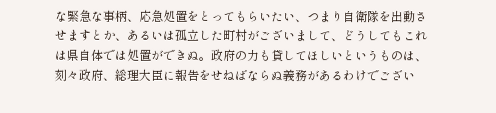な緊急な事柄、応急処置をとってもらいたい、つまり自衛隊を出動させますとか、あるいは孤立した町村がございまして、どうしてもこれは県自体では処置ができぬ。政府の力も貸してほしいというものは、刻々政府、総理大臣に報告をせねばならぬ義務があるわけでござい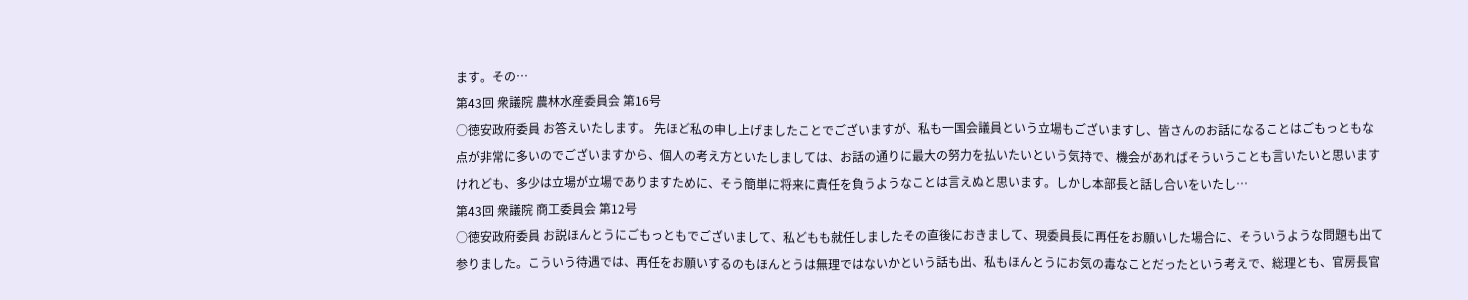ます。その…
第43回 衆議院 農林水産委員会 第16号
○徳安政府委員 お答えいたします。 先ほど私の申し上げましたことでございますが、私も一国会議員という立場もございますし、皆さんのお話になることはごもっともな点が非常に多いのでございますから、個人の考え方といたしましては、お話の通りに最大の努力を払いたいという気持で、機会があればそういうことも言いたいと思いますけれども、多少は立場が立場でありますために、そう簡単に将来に責任を負うようなことは言えぬと思います。しかし本部長と話し合いをいたし…
第43回 衆議院 商工委員会 第12号
○徳安政府委員 お説ほんとうにごもっともでございまして、私どもも就任しましたその直後におきまして、現委員長に再任をお願いした場合に、そういうような問題も出て参りました。こういう待遇では、再任をお願いするのもほんとうは無理ではないかという話も出、私もほんとうにお気の毒なことだったという考えで、総理とも、官房長官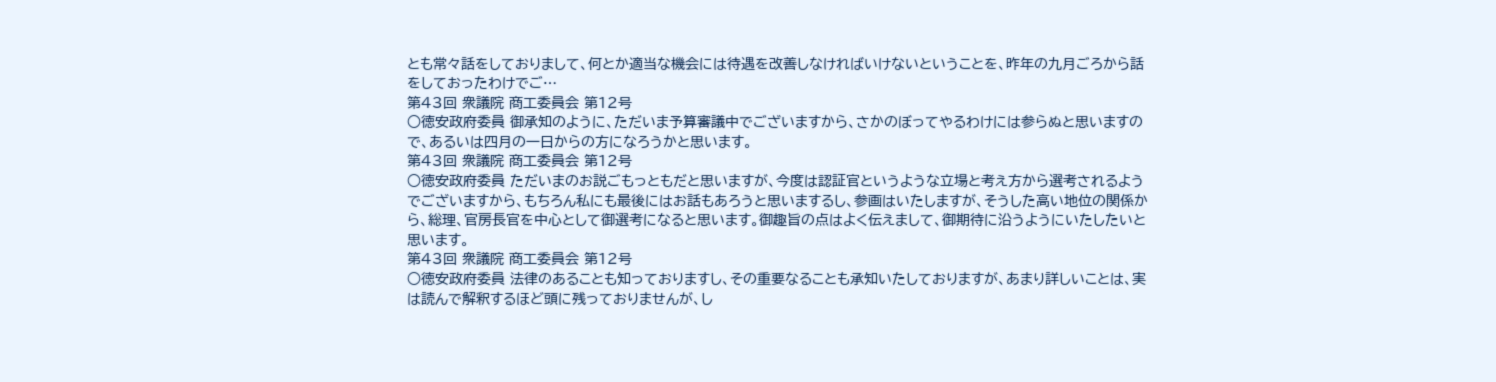とも常々話をしておりまして、何とか適当な機会には待遇を改善しなければいけないということを、昨年の九月ごろから話をしておったわけでご…
第43回 衆議院 商工委員会 第12号
○徳安政府委員 御承知のように、ただいま予算審議中でございますから、さかのぼってやるわけには参らぬと思いますので、あるいは四月の一日からの方になろうかと思います。
第43回 衆議院 商工委員会 第12号
○徳安政府委員 ただいまのお説ごもっともだと思いますが、今度は認証官というような立場と考え方から選考されるようでございますから、もちろん私にも最後にはお話もあろうと思いまするし、参画はいたしますが、そうした高い地位の関係から、総理、官房長官を中心として御選考になると思います。御趣旨の点はよく伝えまして、御期待に沿うようにいたしたいと思います。
第43回 衆議院 商工委員会 第12号
○徳安政府委員 法律のあることも知っておりますし、その重要なることも承知いたしておりますが、あまり詳しいことは、実は読んで解釈するほど頭に残っておりませんが、し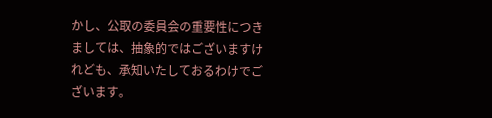かし、公取の委員会の重要性につきましては、抽象的ではございますけれども、承知いたしておるわけでございます。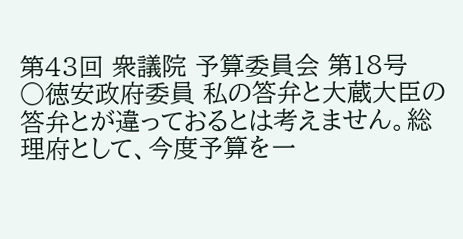第43回 衆議院 予算委員会 第18号
○徳安政府委員 私の答弁と大蔵大臣の答弁とが違っておるとは考えません。総理府として、今度予算を一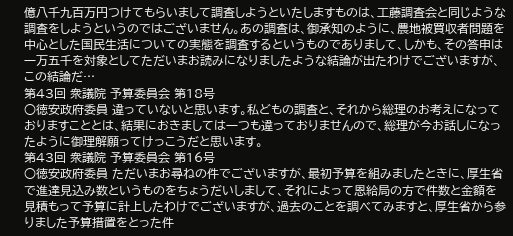億八千九百万円つけてもらいまして調査しようといたしますものは、工藤調査会と同じような調査をしようというのではございません。あの調査は、御承知のように、農地被買収者問題を中心とした国民生活についての実態を調査するというものでありまして、しかも、その答申は一万五千を対象としてただいまお読みになりましたような結論が出たわけでございますが、この結論だ…
第43回 衆議院 予算委員会 第18号
○徳安政府委員 違っていないと思います。私どもの調査と、それから総理のお考えになっておりますこととは、結果におきましては一つも違っておりませんので、総理が今お話しになったように御理解願ってけっこうだと思います。
第43回 衆議院 予算委員会 第16号
○徳安政府委員 ただいまお尋ねの件でございますが、最初予算を組みましたときに、厚生省で進達見込み数というものをちょうだいしまして、それによって恩給局の方で件数と金額を見積もって予算に計上したわけでございますが、過去のことを調べてみますと、厚生省から参りました予算措置をとった件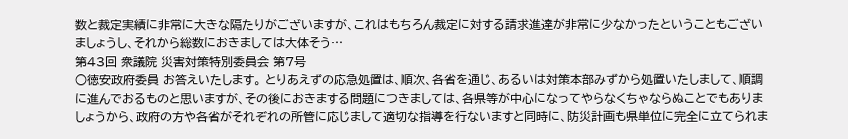数と裁定実績に非常に大きな隔たりがございますが、これはもちろん裁定に対する請求進達が非常に少なかったということもございましょうし、それから総数におきましては大体そう…
第43回 衆議院 災害対策特別委員会 第7号
○徳安政府委員 お答えいたします。 とりあえずの応急処置は、順次、各省を通じ、あるいは対策本部みずから処置いたしまして、順調に進んでおるものと思いますが、その後におきまする問題につきましては、各県等が中心になってやらなくちゃならぬことでもありましょうから、政府の方や各省がそれぞれの所管に応じまして適切な指導を行ないますと同時に、防災計画も県単位に完全に立てられま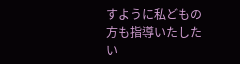すように私どもの方も指導いたしたい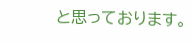と思っております。